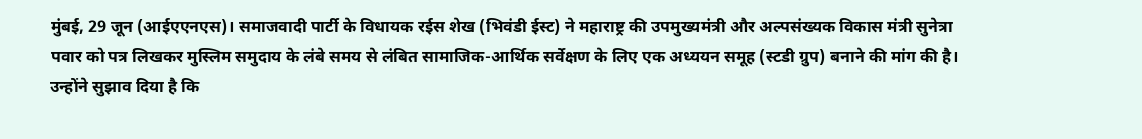मुंबई, 29 जून (आईएएनएस)। समाजवादी पार्टी के विधायक रईस शेख (भिवंडी ईस्ट) ने महाराष्ट्र की उपमुख्यमंत्री और अल्पसंख्यक विकास मंत्री सुनेत्रा पवार को पत्र लिखकर मुस्लिम समुदाय के लंबे समय से लंबित सामाजिक-आर्थिक सर्वेक्षण के लिए एक अध्ययन समूह (स्टडी ग्रुप) बनाने की मांग की है। उन्होंने सुझाव दिया है कि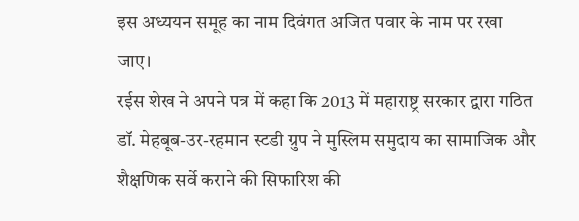इस अध्ययन समूह का नाम दिवंगत अजित पवार के नाम पर रखा जाए।
रईस शेख ने अपने पत्र में कहा कि 2013 में महाराष्ट्र सरकार द्वारा गठित डॉ. मेहबूब-उर-रहमान स्टडी ग्रुप ने मुस्लिम समुदाय का सामाजिक और शैक्षणिक सर्वे कराने की सिफारिश की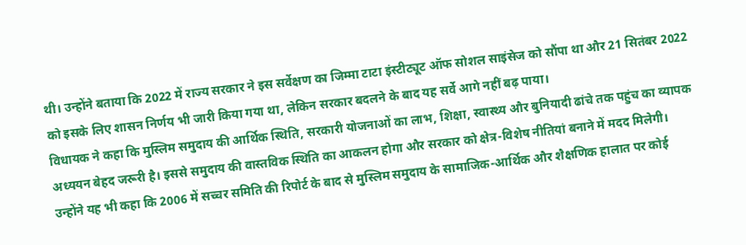थी। उन्होंने बताया कि 2022 में राज्य सरकार ने इस सर्वेक्षण का जिम्मा टाटा इंस्टीट्यूट ऑफ सोशल साइंसेज को सौंपा था और 21 सितंबर 2022 को इसके लिए शासन निर्णय भी जारी किया गया था, लेकिन सरकार बदलने के बाद यह सर्वे आगे नहीं बढ़ पाया।
विधायक ने कहा कि मुस्लिम समुदाय की आर्थिक स्थिति, सरकारी योजनाओं का लाभ, शिक्षा, स्वास्थ्य और बुनियादी ढांचे तक पहुंच का व्यापक अध्ययन बेहद जरूरी है। इससे समुदाय की वास्तविक स्थिति का आकलन होगा और सरकार को क्षेत्र-विशेष नीतियां बनाने में मदद मिलेगी।
उन्होंने यह भी कहा कि 2006 में सच्चर समिति की रिपोर्ट के बाद से मुस्लिम समुदाय के सामाजिक-आर्थिक और शैक्षणिक हालात पर कोई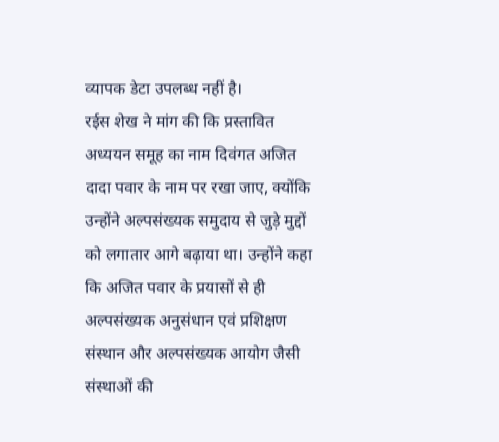व्यापक डेटा उपलब्ध नहीं है।
रईस शेख ने मांग की कि प्रस्तावित अध्ययन समूह का नाम दिवंगत अजित दादा पवार के नाम पर रखा जाए, क्योंकि उन्होंने अल्पसंख्यक समुदाय से जुड़े मुद्दों को लगातार आगे बढ़ाया था। उन्होंने कहा कि अजित पवार के प्रयासों से ही अल्पसंख्यक अनुसंधान एवं प्रशिक्षण संस्थान और अल्पसंख्यक आयोग जैसी संस्थाओं की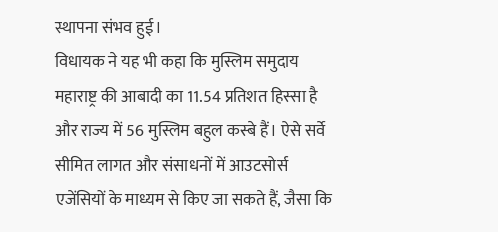स्थापना संभव हुई।
विधायक ने यह भी कहा कि मुस्लिम समुदाय महाराष्ट्र की आबादी का 11.54 प्रतिशत हिस्सा है और राज्य में 56 मुस्लिम बहुल कस्बे हैं। ऐसे सर्वे सीमित लागत और संसाधनों में आउटसोर्स एजेंसियों के माध्यम से किए जा सकते हैं, जैसा कि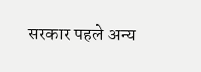सरकार पहले अन्य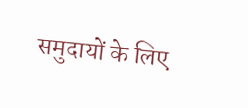समुदायों के लिए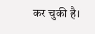कर चुकी है।